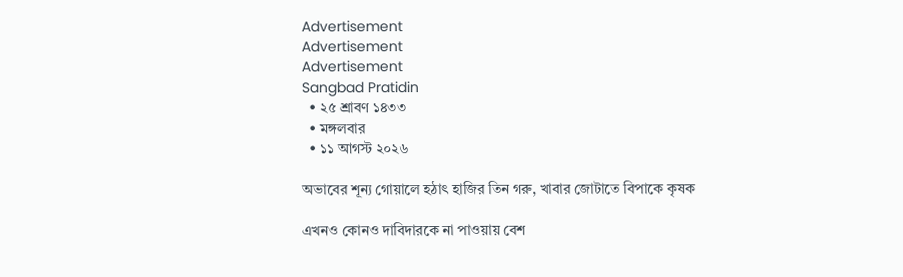Advertisement
Advertisement
Advertisement
Sangbad Pratidin
  • ২৫ শ্রাবণ ১৪৩৩
  • মঙ্গলবার
  • ১১ আগস্ট ২০২৬

অভাবের শূন্য গোয়ালে হঠাৎ হাজির তিন গরু, খাবার জোটাতে বিপাকে কৃষক

এখনও কোনও দাবিদারকে না পাওয়ায় বেশ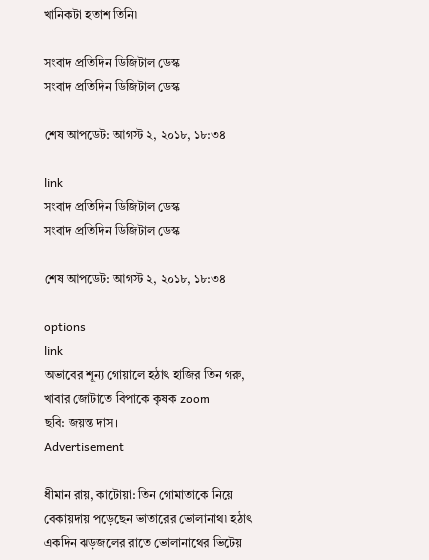খানিকটা হতাশ তিনি৷

সংবাদ প্রতিদিন ডিজিটাল ডেস্ক
সংবাদ প্রতিদিন ডিজিটাল ডেস্ক

শেষ আপডেট: আগস্ট ২, ২০১৮, ১৮:৩৪

link
সংবাদ প্রতিদিন ডিজিটাল ডেস্ক
সংবাদ প্রতিদিন ডিজিটাল ডেস্ক

শেষ আপডেট: আগস্ট ২, ২০১৮, ১৮:৩৪

options
link
অভাবের শূন্য গোয়ালে হঠাৎ হাজির তিন গরু, খাবার জোটাতে বিপাকে কৃষক zoom
ছবি: জয়ন্ত দাস।
Advertisement

ধীমান রায়, কাটোয়া: তিন গোমাতাকে নিয়ে বেকায়দায় পড়েছেন ভাতারের ভোলানাথ৷ হঠাৎ একদিন ঝড়জলের রাতে ভোলানাথের ভিটেয়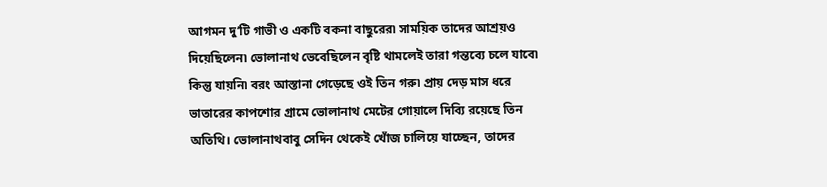আগমন দু’টি গাভী ও একটি বকনা বাছুরের৷ সাময়িক তাদের আশ্রয়ও দিয়েছিলেন৷ ভোলানাথ ভেবেছিলেন বৃষ্টি থামলেই তারা গন্তব্যে চলে যাবে৷ কিন্তু যায়নি৷ বরং আস্তানা গেড়েছে ওই তিন গরু৷ প্রায় দেড় মাস ধরে ভাতারের কাপশোর গ্রামে ভোলানাথ মেটের গোয়ালে দিব্যি রয়েছে তিন অতিথি। ভোলানাথবাবু সেদিন থেকেই খোঁজ চালিয়ে যাচ্ছেন, তাদের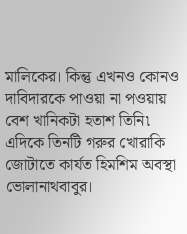মালিকের। কিন্তু এখনও কোনও দাবিদারকে পাওয়া না পওয়ায় বেশ খানিকটা হতাশ তিনি৷ এদিকে তিনটি গরুর খোরাকি জোটাতে কার্যত হিমশিম অবস্থা ভোলানাথবাবুর।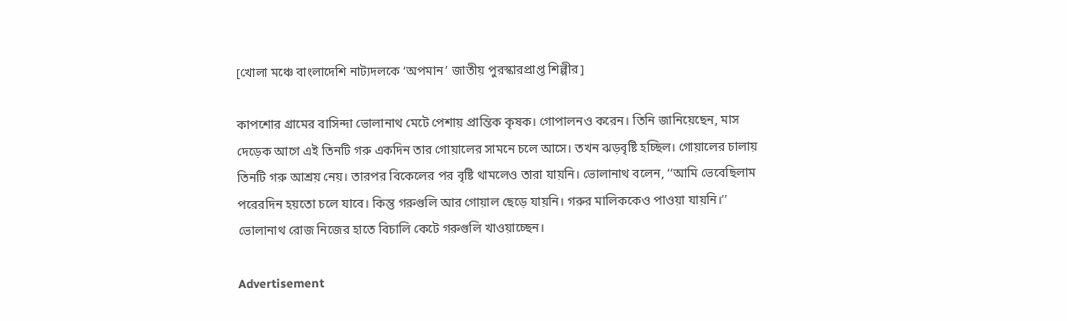[খোলা মঞ্চে বাংলাদেশি নাট্যদলকে ‘অপমান’ জাতীয় পুরস্কারপ্রাপ্ত শিল্পীর]

কাপশোর গ্রামের বাসিন্দা ভোলানাথ মেটে পেশায় প্রান্তিক কৃষক। গোপালনও করেন। তিনি জানিয়েছেন, মাস দেড়েক আগে এই তিনটি গরু একদিন তার গোয়ালের সামনে চলে আসে। তখন ঝড়বৃষ্টি হচ্ছিল। গোয়ালের চালায় তিনটি গরু আশ্রয় নেয়। তারপর বিকেলের পর বৃষ্টি থামলেও তারা যায়নি। ভোলানাথ বলেন, ‘‘আমি ভেবেছিলাম পরেরদিন হয়তো চলে যাবে। কিন্তু গরুগুলি আর গোয়াল ছেড়ে যায়নি। গরুর মালিককেও পাওয়া যায়নি।’’ ভোলানাথ রোজ নিজের হাতে বিচালি কেটে গরুগুলি খাওয়াচ্ছেন।

Advertisement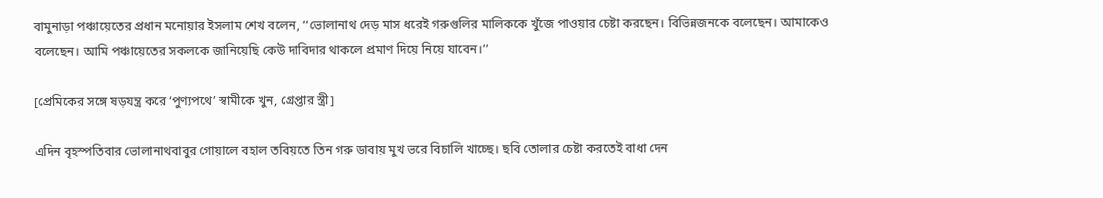বামুনাড়া পঞ্চায়েতের প্রধান মনোয়ার ইসলাম শেখ বলেন, ‘‘ভোলানাথ দেড় মাস ধরেই গরুগুলির মালিককে খুঁজে পাওয়ার চেষ্টা করছেন। বিভিন্নজনকে বলেছেন। আমাকেও বলেছেন। আমি পঞ্চায়েতের সকলকে জানিয়েছি কেউ দাবিদার থাকলে প্রমাণ দিয়ে নিয়ে যাবেন।’’

[প্রেমিকের সঙ্গে ষড়যন্ত্র করে ‘পুণ্যপথে’ স্বামীকে খুন, গ্রেপ্তার স্ত্রী]

এদিন বৃহস্পতিবার ভোলানাথবাবুর গোয়ালে বহাল তবিয়তে তিন গরু ডাবায় মুখ ভরে বিচালি খাচ্ছে। ছবি তোলার চেষ্টা করতেই বাধা দেন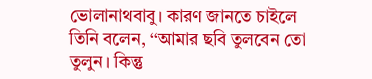ভোলানাথবাবু। কারণ জানতে চাইলে তিনি বলেন, ‘‘আমার ছবি তুলবেন তো তুলুন। কিন্তু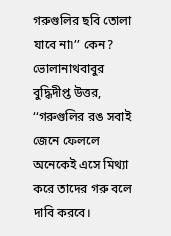গরুগুলির ছবি তোলা যাবে না৷’’ কেন? ভোলানাথবাবুর বুদ্ধিদীপ্ত উত্তর, ‘‘গরুগুলির রঙ সবাই জেনে ফেললে অনেকেই এসে মিথ্যা করে তাদের গরু বলে দাবি করবে।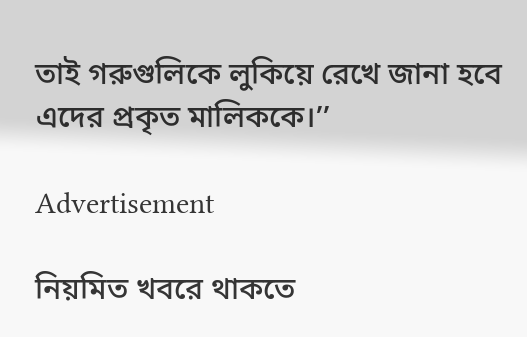তাই গরুগুলিকে লুকিয়ে রেখে জানা হবে এদের প্রকৃত মালিককে।’’

Advertisement

নিয়মিত খবরে থাকতে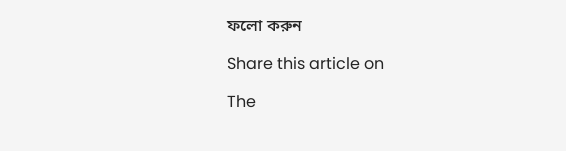ফলো করুন

Share this article on

The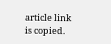article link is copied.